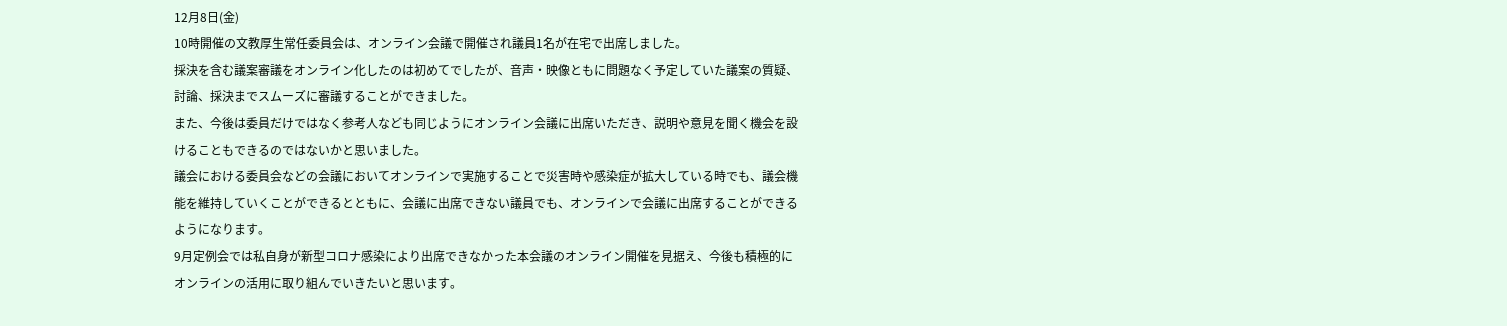12月8日(金)
10時開催の文教厚生常任委員会は、オンライン会議で開催され議員1名が在宅で出席しました。
採決を含む議案審議をオンライン化したのは初めてでしたが、音声・映像ともに問題なく予定していた議案の質疑、討論、採決までスムーズに審議することができました。
また、今後は委員だけではなく参考人なども同じようにオンライン会議に出席いただき、説明や意見を聞く機会を設けることもできるのではないかと思いました。
議会における委員会などの会議においてオンラインで実施することで災害時や感染症が拡大している時でも、議会機能を維持していくことができるとともに、会議に出席できない議員でも、オンラインで会議に出席することができるようになります。
9月定例会では私自身が新型コロナ感染により出席できなかった本会議のオンライン開催を見据え、今後も積極的にオンラインの活用に取り組んでいきたいと思います。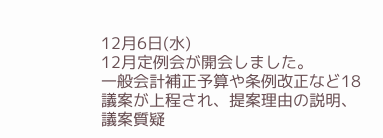12月6日(水)
12月定例会が開会しました。
一般会計補正予算や条例改正など18議案が上程され、提案理由の説明、議案質疑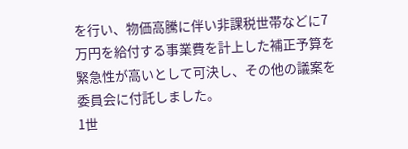を行い、物価高騰に伴い非課税世帯などに7万円を給付する事業費を計上した補正予算を緊急性が高いとして可決し、その他の議案を委員会に付託しました。
1世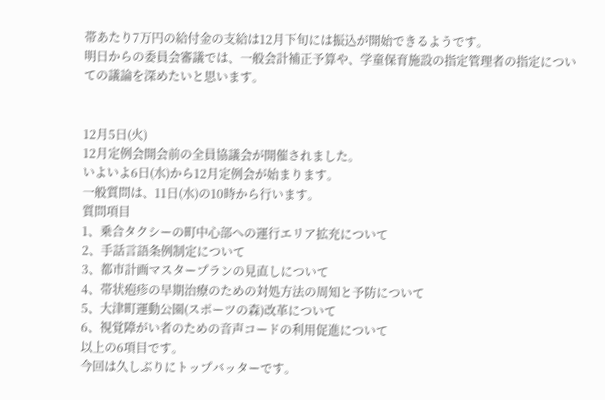帯あたり7万円の給付金の支給は12月下旬には振込が開始できるようです。
明日からの委員会審議では、一般会計補正予算や、学童保育施設の指定管理者の指定についての議論を深めたいと思います。


12月5日(火)
12月定例会開会前の全員協議会が開催されました。
いよいよ6日(水)から12月定例会が始まります。
一般質問は、11日(水)の10時から行います。
質問項目
1、乗合タクシーの町中心部への運行エリア拡充について
2、手話言語条例制定について
3、都市計画マスタープランの見直しについて
4、帯状疱疹の早期治療のための対処方法の周知と予防について
5、大津町運動公園(スポーツの森)改革について
6、視覚障がい者のための音声コードの利用促進について
以上の6項目です。
今回は久しぶりにトップバッターです。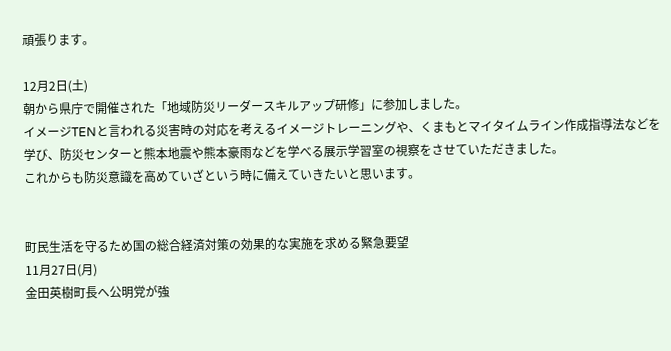頑張ります。

12月2日(土)
朝から県庁で開催された「地域防災リーダースキルアップ研修」に参加しました。
イメージTENと言われる災害時の対応を考えるイメージトレーニングや、くまもとマイタイムライン作成指導法などを学び、防災センターと熊本地震や熊本豪雨などを学べる展示学習室の視察をさせていただきました。
これからも防災意識を高めていざという時に備えていきたいと思います。


町民生活を守るため国の総合経済対策の効果的な実施を求める緊急要望
11月27日(月)
金田英樹町長へ公明党が強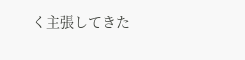く主張してきた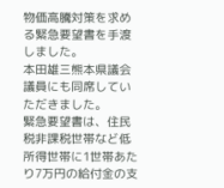物価高騰対策を求める緊急要望書を手渡しました。
本田雄三熊本県議会議員にも同席していただきました。
緊急要望書は、住民税非課税世帯など低所得世帯に1世帯あたり7万円の給付金の支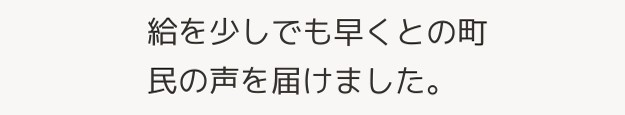給を少しでも早くとの町民の声を届けました。